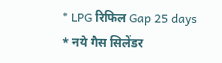* LPG रिफिल Gap 25 days
* नये गैस सिलेंडर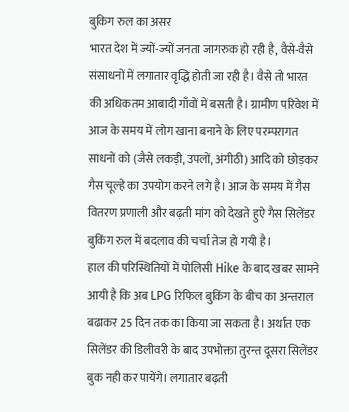बुकिग रुल का असर
भारत देश में ज्यों-ज्यों जनता जागरुक हो रही है, वैसे-वैसे संसाधनों में लगातार वृद्धि होती जा रही है। वैसे तो भारत की अधिकतम आबादी गाँवों में बसती है। ग्रामीण परिवेश में आज के समय में लोग खाना बनाने के लिए परम्परागत साधनों को (जैसे लकड़ी, उपलों, अंगीठी) आदि को छोड़कर गैस चूल्हे का उपयोग करने लगे है। आज के समय में गैस वितरण प्रणाली और बढ़ती मांग को देखते हुऐ गैस सिलेंडर बुकिंग रुल में बदलाव की चर्चा तेज हो गयी है।
हाल की परिस्थितियों में पोलिसी Hike के बाद खबर सामने आयी है कि अब LPG रिफिल बुकिंग के बीच का अन्तराल बढाकर 25 दिन तक का किया जा सकता है। अर्थात एक सिलेंडर की डिलीवरी के बाद उपभोक्ता तुरन्त दूसरा सिलेंडर बुक नही कर पायेंगे। लगातार बढ़ती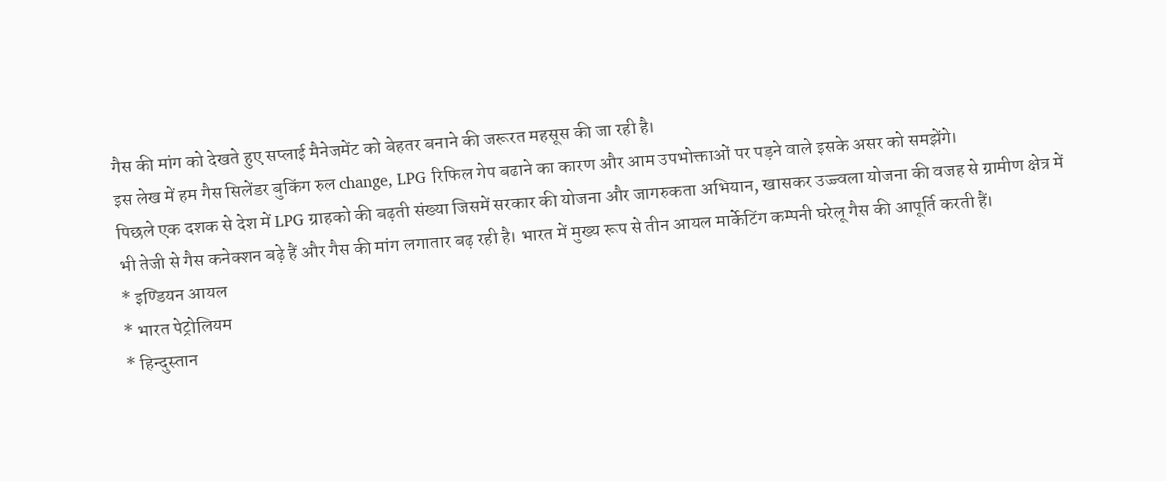गैस की मांग को देखते हुए सप्लाई मैनेजमेंट को बेहतर बनाने की जरूरत महसूस की जा रही है।
इस लेख में हम गैस सिलेंडर बुकिंग रुल change, LPG रिफिल गेप बढाने का कारण और आम उपभोक्ताओं पर पड़ने वाले इसके असर को समझेंगे।
पिछले एक दशक से देश में LPG ग्राहको की बढ़ती संख्या जिसमें सरकार की योजना और जागरुकता अभियान, खासकर उज्ज्वला योजना की वजह से ग्रामीण क्षेत्र में भी तेजी से गैस कनेक्शन बढ़े हैं और गैस की मांग लगातार बढ़ रही है। भारत में मुख्य रूप से तीन आयल मार्केटिंग कम्पनी घरेलू गैस की आपूर्ति करती हैं।
* इण्डियन आयल
* भारत पेट्रोलियम
* हिन्दुस्तान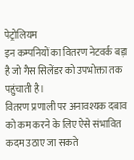पेट्रोलियम
इन कम्पनियों का वितरण नेटवर्क बड़ा है जो गैस सिलेंडर को उपभोक्ता तक पहुंचाती है।
वितरण प्रणाली पर अनावश्यक दबाव को कम करने के लिए ऐसे संभावित कदम उठाए जा सकते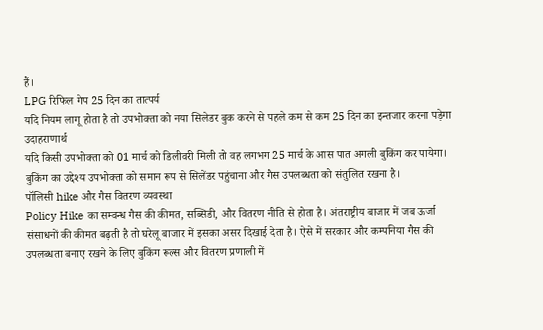हैं।
LPG रिफिल गेप 25 दिन का तात्पर्य
यदि नियम लागू होता है तो उपभोक्ता को नया सिलेडर बुक करने से पहले कम से कम 25 दिन का इन्तजार करना पड़ेगा
उदाहराणार्थ
यदि किसी उपभोक्ता को 01 मार्च को डिलीवरी मिली तो वह लगभग 25 मार्च के आस पात अगली बुकिंग कर पायेगा।
बुकिंग का उद्देश्य उपभोक्ता को समान रूप से सिलेंडर पहुंचाना और गैस उपलब्धता को संतुलित रखना है।
पॉलिसी hike और गैस वितरण व्यवस्था
Policy Hike का सम्वन्ध गैस की कीमत, सब्सिडी, और वितरण नीति से होता है। अंतराष्ट्रीय बाजार में जब ऊर्जा संसाधनों की कीमत बढ़ती है तो घरेलू बाजार में इसका असर दिखाई देता है। ऐसे में सरकार और कम्पनिया गैस की उपलब्धता बनाए रखने के लिए बुकिंग रूल्स और वितरण प्रणाली में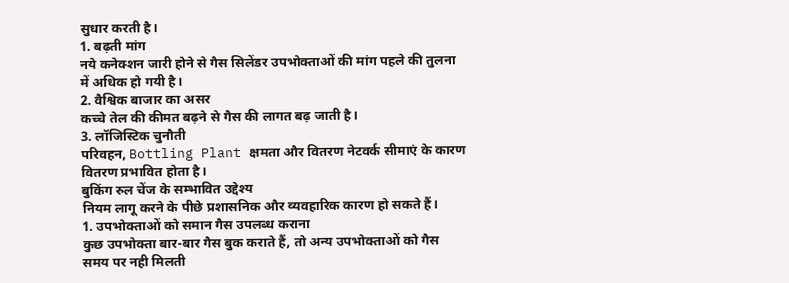सुधार करती है।
1. बढ़ती मांग
नये कनेक्शन जारी होने से गैस सिलेंडर उपभोक्ताओं की मांग पहले की तुलना में अधिक हो गयी है।
2. वैश्विक बाजार का असर
कच्चे तेल की कीमत बढ़ने से गैस की लागत बढ़ जाती है।
3. लॉजिस्टिक चुनौती
परिवहन, Bottling Plant क्षमता और वितरण नेटवर्क सीमाएं के कारण वितरण प्रभावित होता है।
बुकिंग रुल चेंज के सम्भावित उद्देश्य
नियम लागू करने के पीछे प्रशासनिक और व्यवहारिक कारण हो सकते हैं।
1. उपभोक्ताओं को समान गैस उपलब्ध कराना
कुछ उपभोक्ता बार-बार गैस बुक कराते हैं, तो अन्य उपभोक्ताओं को गैस समय पर नही मिलती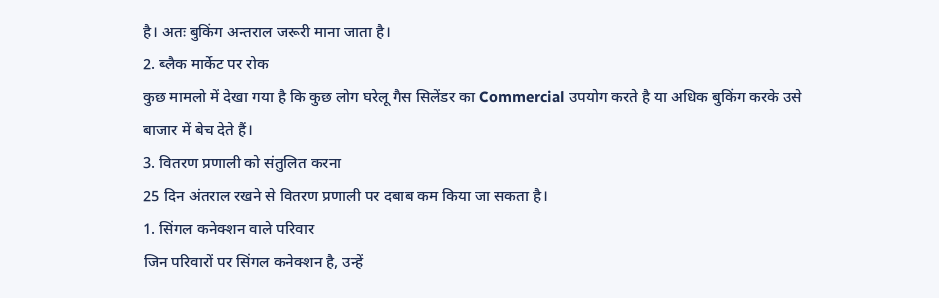है। अतः बुकिंग अन्तराल जरूरी माना जाता है।
2. ब्लैक मार्केट पर रोक
कुछ मामलो में देखा गया है कि कुछ लोग घरेलू गैस सिलेंडर का Commercial उपयोग करते है या अधिक बुकिंग करके उसे बाजार में बेच देते हैं।
3. वितरण प्रणाली को संतुलित करना
25 दिन अंतराल रखने से वितरण प्रणाली पर दबाब कम किया जा सकता है।
1. सिंगल कनेक्शन वाले परिवार
जिन परिवारों पर सिंगल कनेक्शन है, उन्हें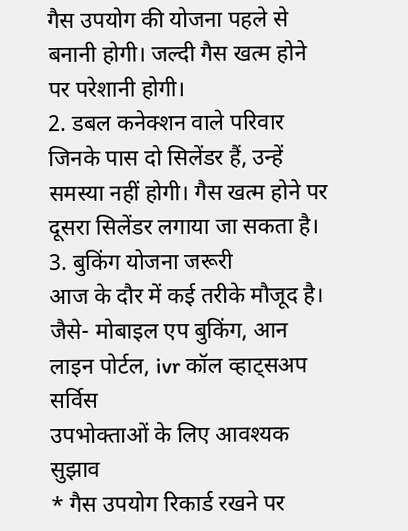गैस उपयोग की योजना पहले से बनानी होगी। जल्दी गैस खत्म होने पर परेशानी होगी।
2. डबल कनेक्शन वाले परिवार
जिनके पास दो सिलेंडर हैं, उन्हें समस्या नहीं होगी। गैस खत्म होने पर दूसरा सिलेंडर लगाया जा सकता है।
3. बुकिंग योजना जरूरी
आज के दौर में कई तरीके मौजूद है। जैसे- मोबाइल एप बुकिंग, आन लाइन पोर्टल, ivr कॉल व्हाट्सअप सर्विस
उपभोक्ताओं के लिए आवश्यक सुझाव
* गैस उपयोग रिकार्ड रखने पर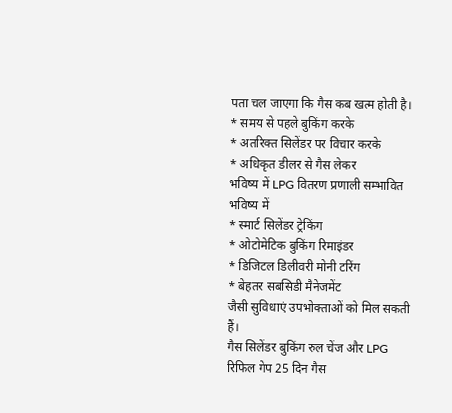पता चल जाएगा कि गैस कब खत्म होती है।
* समय से पहले बुकिंग करके
* अतरिक्त सिलेंडर पर विचार करके
* अधिकृत डीलर से गैस लेकर
भविष्य में LPG वितरण प्रणाली सम्भावित भविष्य में
* स्मार्ट सिलेंडर ट्रेकिंग
* ओटोमेटिक बुकिंग रिमाइंडर
* डिजिटल डिलीवरी मोनी टरिंग
* बेहतर सबसिडी मैनेजमेंट
जैसी सुविधाएं उपभोक्ताओं को मिल सकती हैं।
गैस सिलेंडर बुकिंग रुल चेंज और LPG रिफिल गेप 25 दिन गैस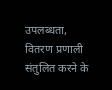उपलब्धता, वितरण प्रणाली संतुलित करने के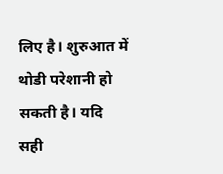लिए है। शुरुआत में थोडी परेशानी हो सकती है। यदि सही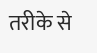तरीके से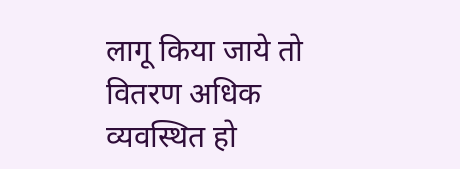लागू किया जाये तो वितरण अधिक व्यवस्थित हो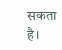सकता है।